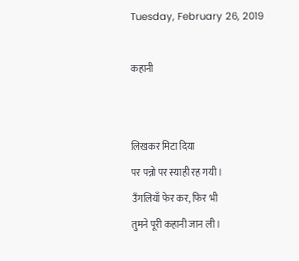Tuesday, February 26, 2019

कहानी


लिखकर मिटा दिया
पर पन्नो पर स्याही रह गयी।
उँगलियाँ फेर कर, फिर भी
तुमने पूरी कहानी जान ली।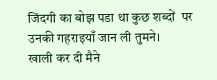जिंदगी का बोझ पडा था कुछ शब्दों  पर
उनकी गहराइयाँ जान ली तुमने।
खाली कर दी मैने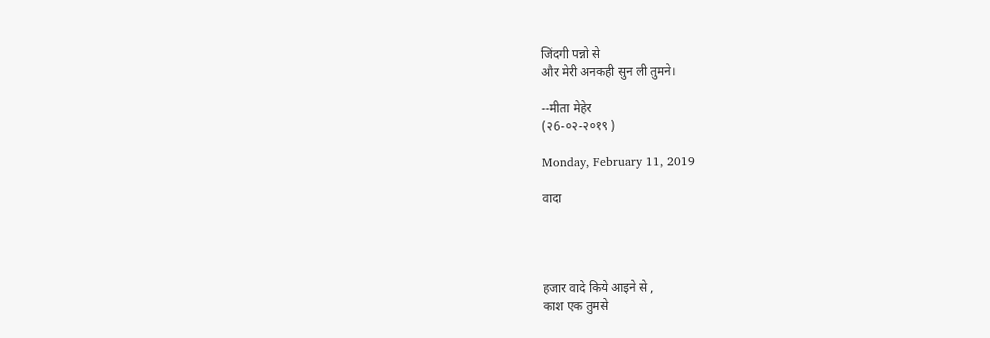जिंदगी पन्नो से
और मेरी अनकही सुन ली तुमने।

--मीता मेहेर
(२6-०२-२०१९ )

Monday, February 11, 2019

वादा




हजार वादे किये आइने से ,
काश एक तुमसे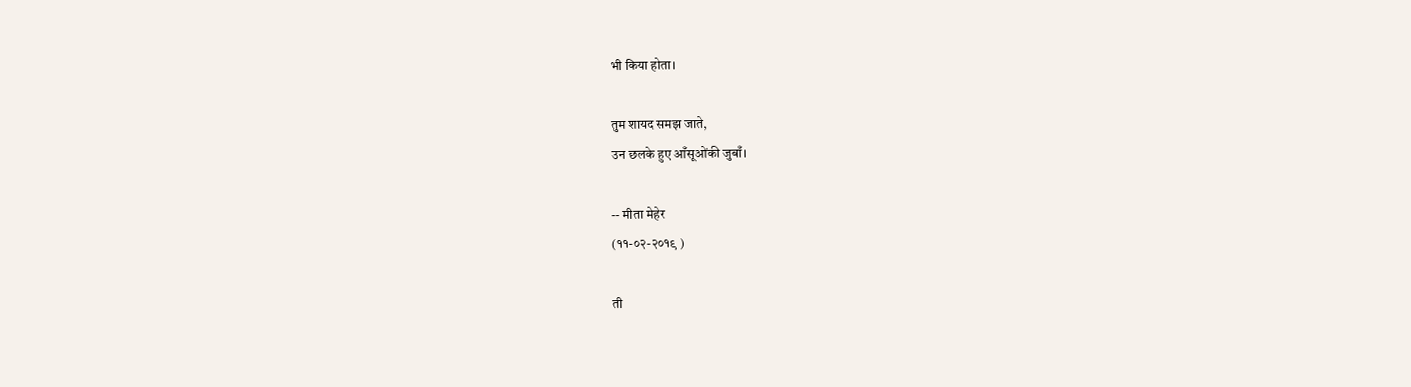भी किया होता।

तुम शायद समझ जाते,
उन छलके हुए आँसूओंकी जुबाँ।

-- मीता मेहेर
(११-०२-२०१९ )

ती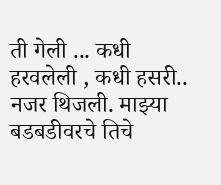ती गेली ... कधी हरवलेली , कधी हसरी.. नजर थिजली. माझ्या बडबडीवरचे तिचे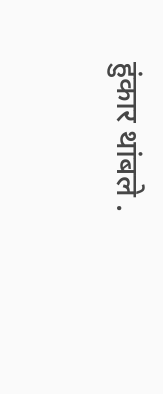हुंकार थांबले .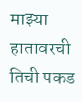माझ्या हातावरची तिची पकड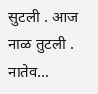सुटली . आज नाळ तुटली . नातेव...